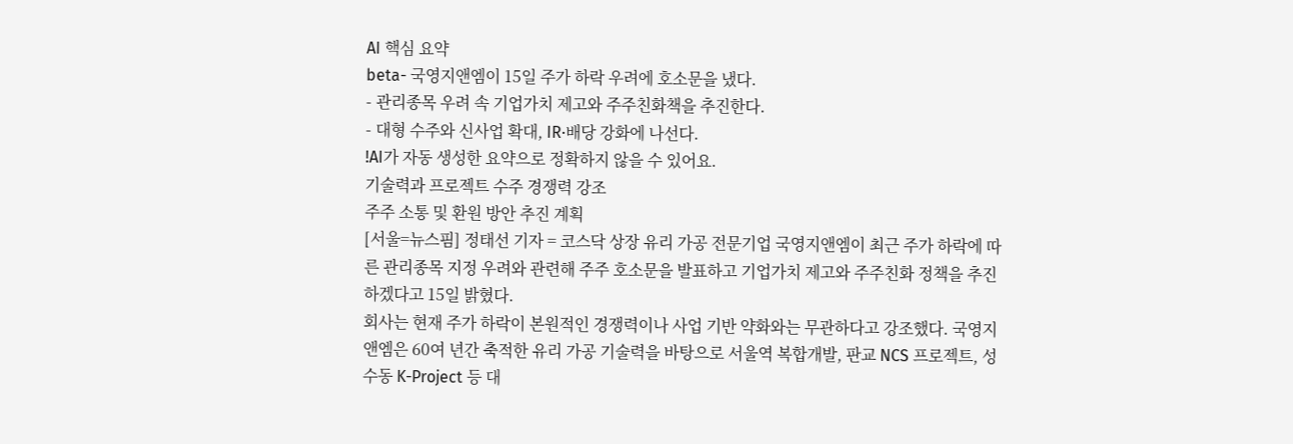AI 핵심 요약
beta- 국영지앤엠이 15일 주가 하락 우려에 호소문을 냈다.
- 관리종목 우려 속 기업가치 제고와 주주친화책을 추진한다.
- 대형 수주와 신사업 확대, IR·배당 강화에 나선다.
!AI가 자동 생성한 요약으로 정확하지 않을 수 있어요.
기술력과 프로젝트 수주 경쟁력 강조
주주 소통 및 환원 방안 추진 계획
[서울=뉴스핌] 정태선 기자 = 코스닥 상장 유리 가공 전문기업 국영지앤엠이 최근 주가 하락에 따른 관리종목 지정 우려와 관련해 주주 호소문을 발표하고 기업가치 제고와 주주친화 정책을 추진하겠다고 15일 밝혔다.
회사는 현재 주가 하락이 본원적인 경쟁력이나 사업 기반 약화와는 무관하다고 강조했다. 국영지앤엠은 60여 년간 축적한 유리 가공 기술력을 바탕으로 서울역 복합개발, 판교 NCS 프로젝트, 성수동 K-Project 등 대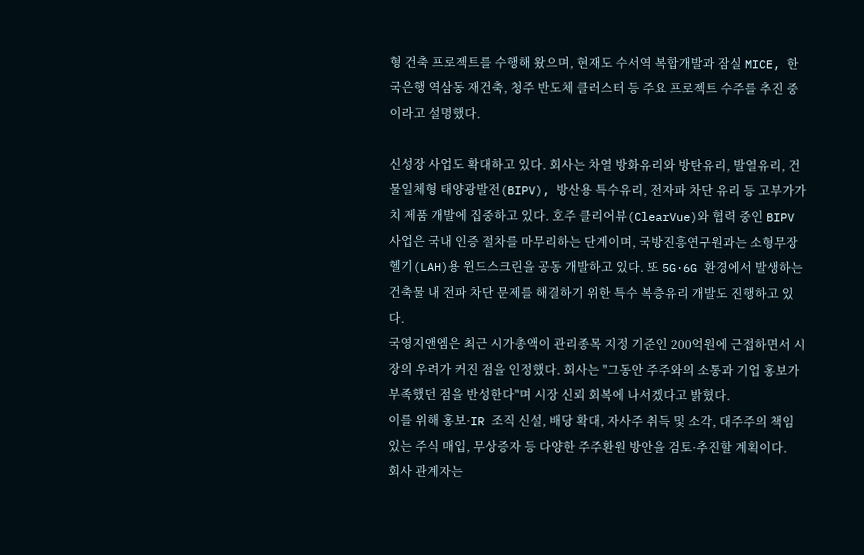형 건축 프로젝트를 수행해 왔으며, 현재도 수서역 복합개발과 잠실 MICE, 한국은행 역삼동 재건축, 청주 반도체 클러스터 등 주요 프로젝트 수주를 추진 중이라고 설명했다.

신성장 사업도 확대하고 있다. 회사는 차열 방화유리와 방탄유리, 발열유리, 건물일체형 태양광발전(BIPV), 방산용 특수유리, 전자파 차단 유리 등 고부가가치 제품 개발에 집중하고 있다. 호주 클리어뷰(ClearVue)와 협력 중인 BIPV 사업은 국내 인증 절차를 마무리하는 단계이며, 국방진흥연구원과는 소형무장헬기(LAH)용 윈드스크린을 공동 개발하고 있다. 또 5G·6G 환경에서 발생하는 건축물 내 전파 차단 문제를 해결하기 위한 특수 복층유리 개발도 진행하고 있다.
국영지앤엠은 최근 시가총액이 관리종목 지정 기준인 200억원에 근접하면서 시장의 우려가 커진 점을 인정했다. 회사는 "그동안 주주와의 소통과 기업 홍보가 부족했던 점을 반성한다"며 시장 신뢰 회복에 나서겠다고 밝혔다.
이를 위해 홍보·IR 조직 신설, 배당 확대, 자사주 취득 및 소각, 대주주의 책임 있는 주식 매입, 무상증자 등 다양한 주주환원 방안을 검토·추진할 계획이다.
회사 관계자는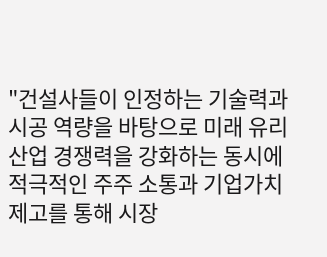"건설사들이 인정하는 기술력과 시공 역량을 바탕으로 미래 유리산업 경쟁력을 강화하는 동시에 적극적인 주주 소통과 기업가치 제고를 통해 시장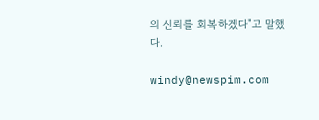의 신뢰를 회복하겠다"고 말했다.

windy@newspim.com